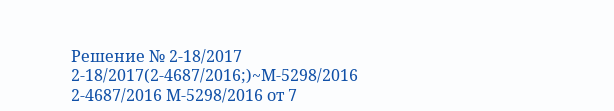Решение № 2-18/2017 2-18/2017(2-4687/2016;)~М-5298/2016 2-4687/2016 М-5298/2016 от 7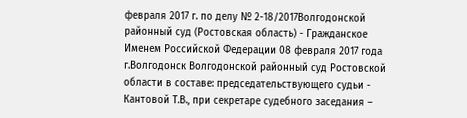февраля 2017 г. по делу № 2-18/2017Волгодонской районный суд (Ростовская область) - Гражданское Именем Российской Федерации 08 февраля 2017 года г.Волгодонск Волгодонской районный суд Ростовской области в составе: председательствующего судьи - Кантовой Т.В., при секретаре судебного заседания –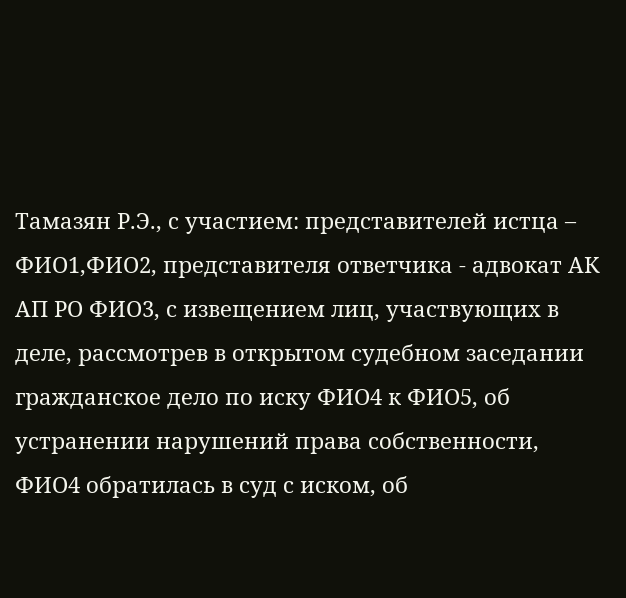Тамазян Р.Э., с участием: представителей истца – ФИО1,ФИО2, представителя ответчика - адвокат АК АП РО ФИО3, с извещением лиц, участвующих в деле, рассмотрев в открытом судебном заседании гражданское дело по иску ФИО4 к ФИО5, об устранении нарушений права собственности, ФИО4 обратилась в суд с иском, об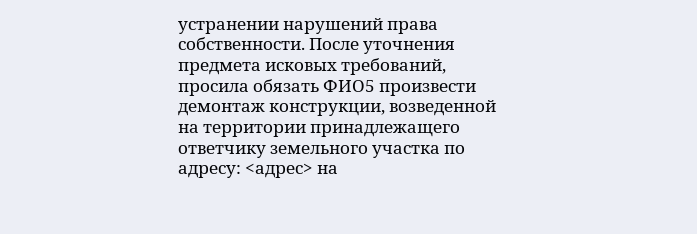устранении нарушений права собственности. После уточнения предмета исковых требований, просила обязать ФИО5 произвести демонтаж конструкции, возведенной на территории принадлежащего ответчику земельного участка по адресу: <адрес> на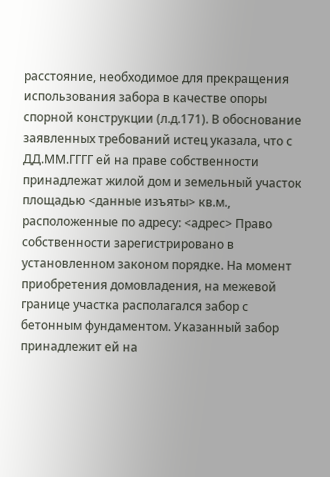расстояние, необходимое для прекращения использования забора в качестве опоры спорной конструкции (л.д.171). В обоснование заявленных требований истец указала, что с ДД.ММ.ГГГГ ей на праве собственности принадлежат жилой дом и земельный участок площадью <данные изъяты> кв.м., расположенные по адресу: <адрес> Право собственности зарегистрировано в установленном законом порядке. На момент приобретения домовладения, на межевой границе участка располагался забор с бетонным фундаментом. Указанный забор принадлежит ей на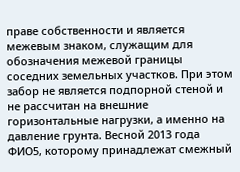праве собственности и является межевым знаком, служащим для обозначения межевой границы соседних земельных участков. При этом забор не является подпорной стеной и не рассчитан на внешние горизонтальные нагрузки, а именно на давление грунта. Весной 2013 года ФИО5, которому принадлежат смежный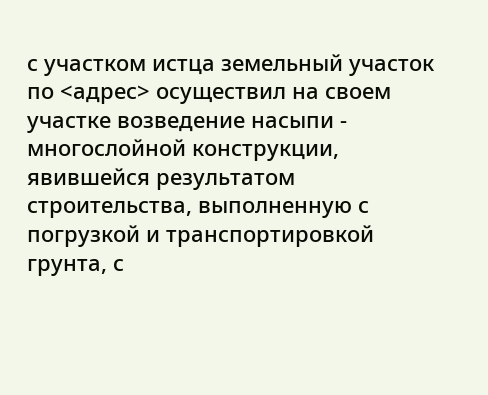с участком истца земельный участок по <адрес> осуществил на своем участке возведение насыпи - многослойной конструкции, явившейся результатом строительства, выполненную с погрузкой и транспортировкой грунта, с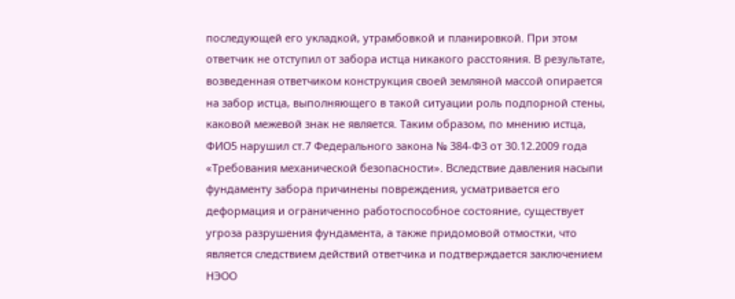последующей его укладкой, утрамбовкой и планировкой. При этом ответчик не отступил от забора истца никакого расстояния. В результате, возведенная ответчиком конструкция своей земляной массой опирается на забор истца, выполняющего в такой ситуации роль подпорной стены, каковой межевой знак не является. Таким образом, по мнению истца, ФИО5 нарушил ст.7 Федерального закона № 384-ФЗ от 30.12.2009 года «Требования механической безопасности». Вследствие давления насыпи фундаменту забора причинены повреждения, усматривается его деформация и ограниченно работоспособное состояние, существует угроза разрушения фундамента, а также придомовой отмостки, что является следствием действий ответчика и подтверждается заключением НЭОО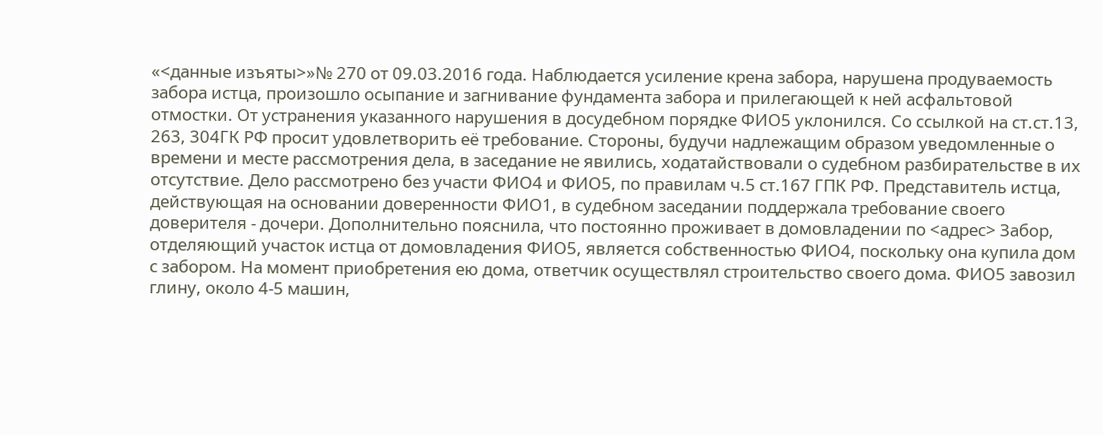«<данные изъяты>»№ 270 от 09.03.2016 года. Наблюдается усиление крена забора, нарушена продуваемость забора истца, произошло осыпание и загнивание фундамента забора и прилегающей к ней асфальтовой отмостки. От устранения указанного нарушения в досудебном порядке ФИО5 уклонился. Со ссылкой на ст.ст.13, 263, 304ГК РФ просит удовлетворить её требование. Стороны, будучи надлежащим образом уведомленные о времени и месте рассмотрения дела, в заседание не явились, ходатайствовали о судебном разбирательстве в их отсутствие. Дело рассмотрено без участи ФИО4 и ФИО5, по правилам ч.5 ст.167 ГПК РФ. Представитель истца, действующая на основании доверенности ФИО1, в судебном заседании поддержала требование своего доверителя - дочери. Дополнительно пояснила, что постоянно проживает в домовладении по <адрес> Забор, отделяющий участок истца от домовладения ФИО5, является собственностью ФИО4, поскольку она купила дом с забором. На момент приобретения ею дома, ответчик осуществлял строительство своего дома. ФИО5 завозил глину, около 4-5 машин,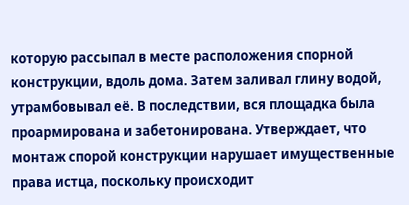которую рассыпал в месте расположения спорной конструкции, вдоль дома. Затем заливал глину водой, утрамбовывал её. В последствии, вся площадка была проармирована и забетонирована. Утверждает, что монтаж спорой конструкции нарушает имущественные права истца, поскольку происходит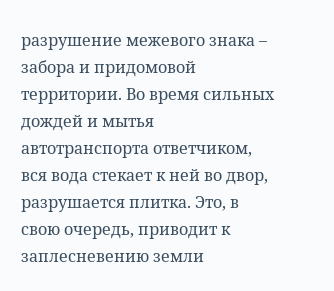разрушение межевого знака – забора и придомовой территории. Во время сильных дождей и мытья автотранспорта ответчиком, вся вода стекает к ней во двор, разрушается плитка. Это, в свою очередь, приводит к заплесневению земли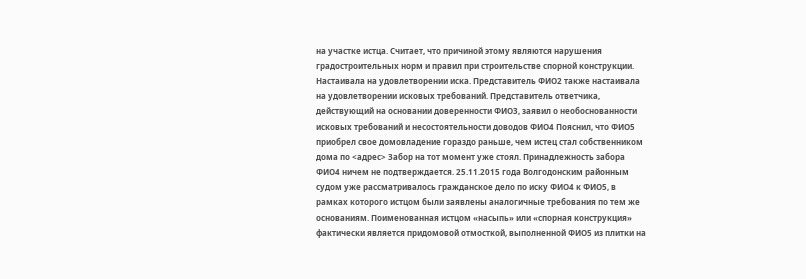на участке истца. Считает, что причиной этому являются нарушения градостроительных норм и правил при строительстве спорной конструкции. Настаивала на удовлетворении иска. Представитель ФИО2 также настаивала на удовлетворении исковых требований. Представитель ответчика, действующий на основании доверенности ФИО3, заявил о необоснованности исковых требований и несостоятельности доводов ФИО4 Пояснил, что ФИО5 приобрел свое домовладение гораздо раньше, чем истец стал собственником дома по <адрес> Забор на тот момент уже стоял. Принадлежность забора ФИО4 ничем не подтверждается. 25.11.2015 года Волгодонским районным судом уже рассматривалось гражданское дело по иску ФИО4 к ФИО5, в рамках которого истцом были заявлены аналогичные требования по тем же основаниям. Поименованная истцом «насыпь» или «спорная конструкция» фактически является придомовой отмосткой, выполненной ФИО5 из плитки на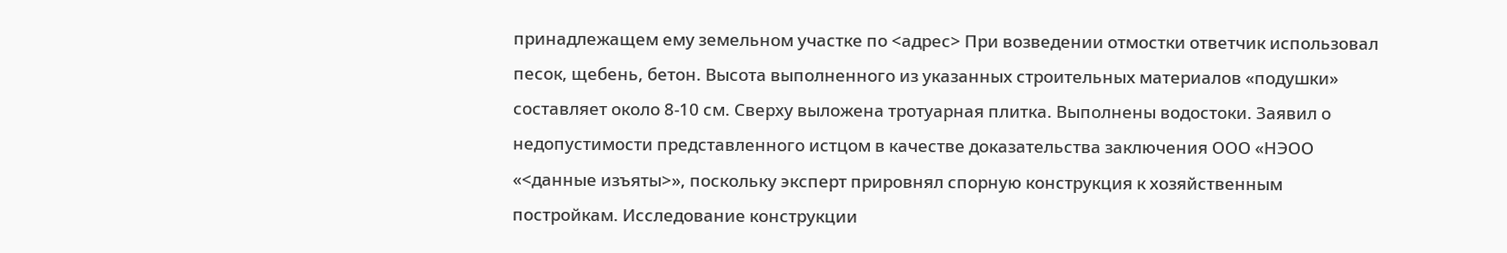принадлежащем ему земельном участке по <адрес> При возведении отмостки ответчик использовал песок, щебень, бетон. Высота выполненного из указанных строительных материалов «подушки» составляет около 8-10 см. Сверху выложена тротуарная плитка. Выполнены водостоки. Заявил о недопустимости представленного истцом в качестве доказательства заключения ООО «НЭОО «<данные изъяты>», поскольку эксперт прировнял спорную конструкция к хозяйственным постройкам. Исследование конструкции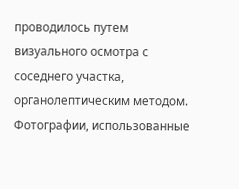проводилось путем визуального осмотра с соседнего участка, органолептическим методом. Фотографии, использованные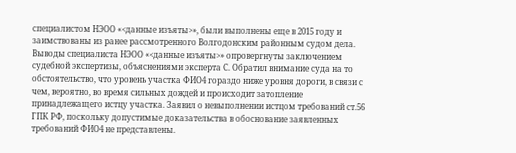специалистом НЭОО «<данные изъяты>», были выполнены еще в 2015 году и заимствованы из ранее рассмотренного Волгодонским районным судом дела. Выводы специалиста НЭОО «<данные изъяты>» опровергнуты заключением судебной экспертизы, объяснениями эксперта С. Обратил внимание суда на то обстоятельство, что уровень участка ФИО4 гораздо ниже уровня дороги, в связи с чем, вероятно, во время сильных дождей и происходит затопление принадлежащего истцу участка. Заявил о невыполнении истцом требований ст.56 ГПК РФ, поскольку допустимые доказательства в обоснование заявленных требований ФИО4 не представлены.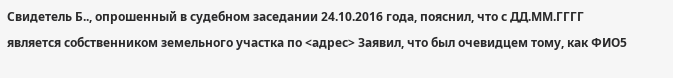Свидетель Б.., опрошенный в судебном заседании 24.10.2016 года, пояснил, что с ДД.ММ.ГГГГ является собственником земельного участка по <адрес> Заявил, что был очевидцем тому, как ФИО5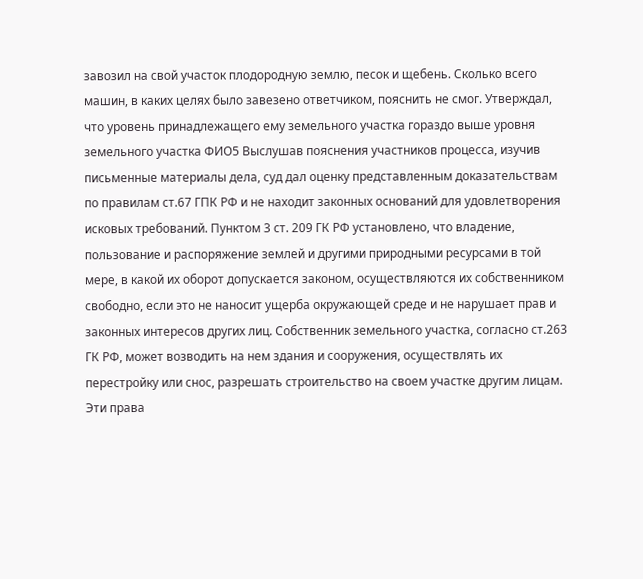завозил на свой участок плодородную землю, песок и щебень. Сколько всего машин, в каких целях было завезено ответчиком, пояснить не смог. Утверждал, что уровень принадлежащего ему земельного участка гораздо выше уровня земельного участка ФИО5 Выслушав пояснения участников процесса, изучив письменные материалы дела, суд дал оценку представленным доказательствам по правилам ст.67 ГПК РФ и не находит законных оснований для удовлетворения исковых требований. Пунктом 3 ст. 209 ГК РФ установлено, что владение, пользование и распоряжение землей и другими природными ресурсами в той мере, в какой их оборот допускается законом, осуществляются их собственником свободно, если это не наносит ущерба окружающей среде и не нарушает прав и законных интересов других лиц. Собственник земельного участка, согласно ст.263 ГК РФ, может возводить на нем здания и сооружения, осуществлять их перестройку или снос, разрешать строительство на своем участке другим лицам. Эти права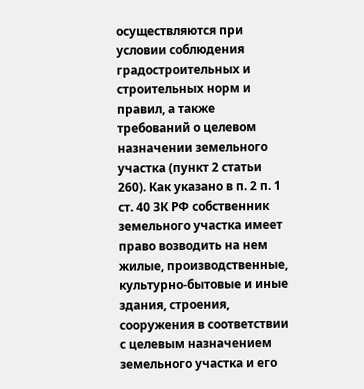осуществляются при условии соблюдения градостроительных и строительных норм и правил, а также требований о целевом назначении земельного участка (пункт 2 статьи 260). Как указано в п. 2 п. 1 ст. 40 ЗК РФ собственник земельного участка имеет право возводить на нем жилые, производственные, культурно-бытовые и иные здания, строения, сооружения в соответствии с целевым назначением земельного участка и его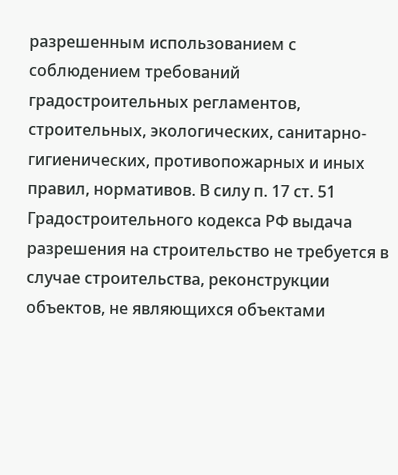разрешенным использованием с соблюдением требований градостроительных регламентов, строительных, экологических, санитарно- гигиенических, противопожарных и иных правил, нормативов. В силу п. 17 ст. 51 Градостроительного кодекса РФ выдача разрешения на строительство не требуется в случае строительства, реконструкции объектов, не являющихся объектами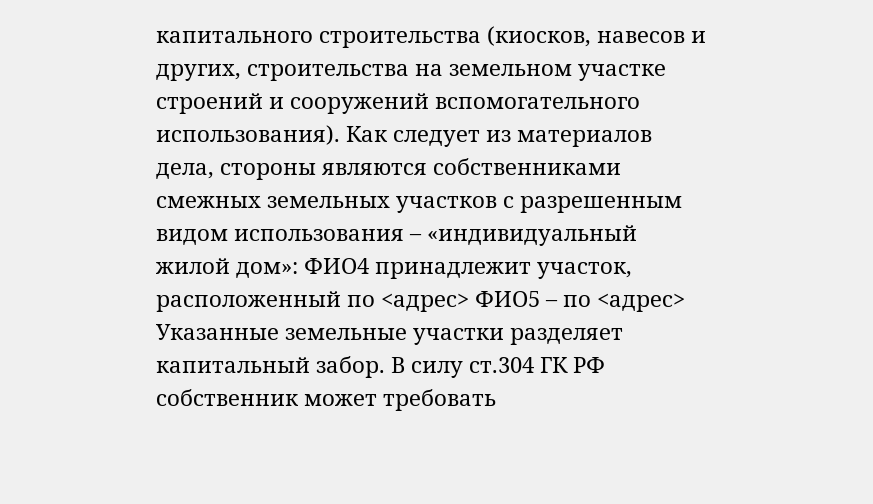капитального строительства (киосков, навесов и других, строительства на земельном участке строений и сооружений вспомогательного использования). Как следует из материалов дела, стороны являются собственниками смежных земельных участков с разрешенным видом использования – «индивидуальный жилой дом»: ФИО4 принадлежит участок, расположенный по <адрес> ФИО5 – по <адрес> Указанные земельные участки разделяет капитальный забор. В силу ст.304 ГК РФ собственник может требовать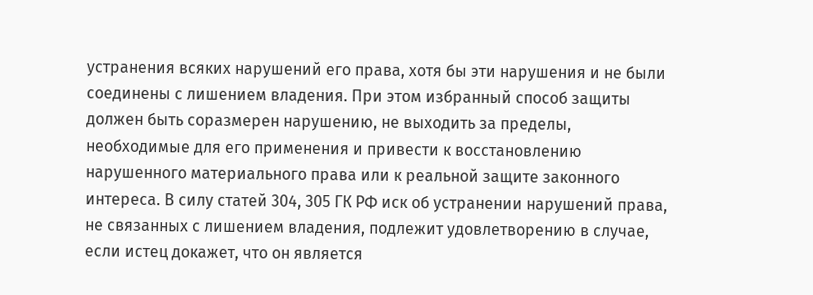устранения всяких нарушений его права, хотя бы эти нарушения и не были соединены с лишением владения. При этом избранный способ защиты должен быть соразмерен нарушению, не выходить за пределы, необходимые для его применения и привести к восстановлению нарушенного материального права или к реальной защите законного интереса. В силу статей 304, 305 ГК РФ иск об устранении нарушений права, не связанных с лишением владения, подлежит удовлетворению в случае, если истец докажет, что он является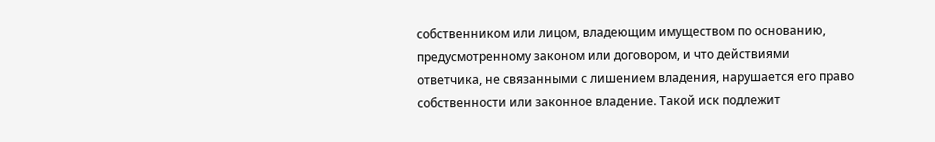собственником или лицом, владеющим имуществом по основанию, предусмотренному законом или договором, и что действиями ответчика, не связанными с лишением владения, нарушается его право собственности или законное владение. Такой иск подлежит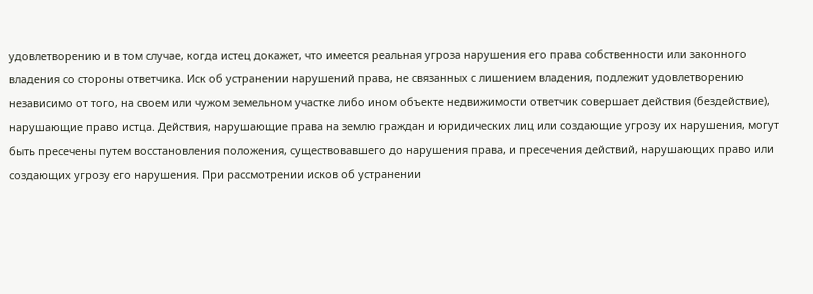удовлетворению и в том случае, когда истец докажет, что имеется реальная угроза нарушения его права собственности или законного владения со стороны ответчика. Иск об устранении нарушений права, не связанных с лишением владения, подлежит удовлетворению независимо от того, на своем или чужом земельном участке либо ином объекте недвижимости ответчик совершает действия (бездействие), нарушающие право истца. Действия, нарушающие права на землю граждан и юридических лиц или создающие угрозу их нарушения, могут быть пресечены путем восстановления положения, существовавшего до нарушения права, и пресечения действий, нарушающих право или создающих угрозу его нарушения. При рассмотрении исков об устранении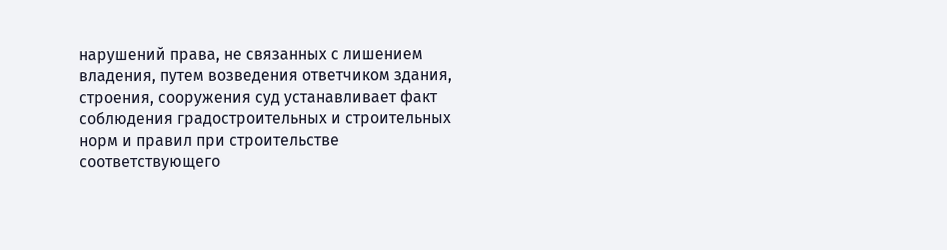нарушений права, не связанных с лишением владения, путем возведения ответчиком здания, строения, сооружения суд устанавливает факт соблюдения градостроительных и строительных норм и правил при строительстве соответствующего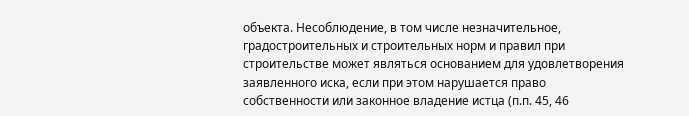объекта. Несоблюдение, в том числе незначительное, градостроительных и строительных норм и правил при строительстве может являться основанием для удовлетворения заявленного иска, если при этом нарушается право собственности или законное владение истца (п.п. 45, 46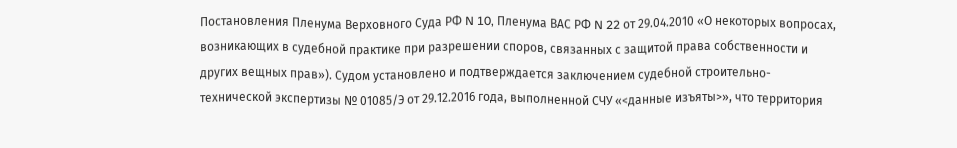Постановления Пленума Верховного Суда РФ N 10, Пленума ВАС РФ N 22 от 29.04.2010 «О некоторых вопросах, возникающих в судебной практике при разрешении споров, связанных с защитой права собственности и других вещных прав»). Судом установлено и подтверждается заключением судебной строительно-технической экспертизы № 01085/Э от 29.12.2016 года, выполненной СЧУ «<данные изъяты>», что территория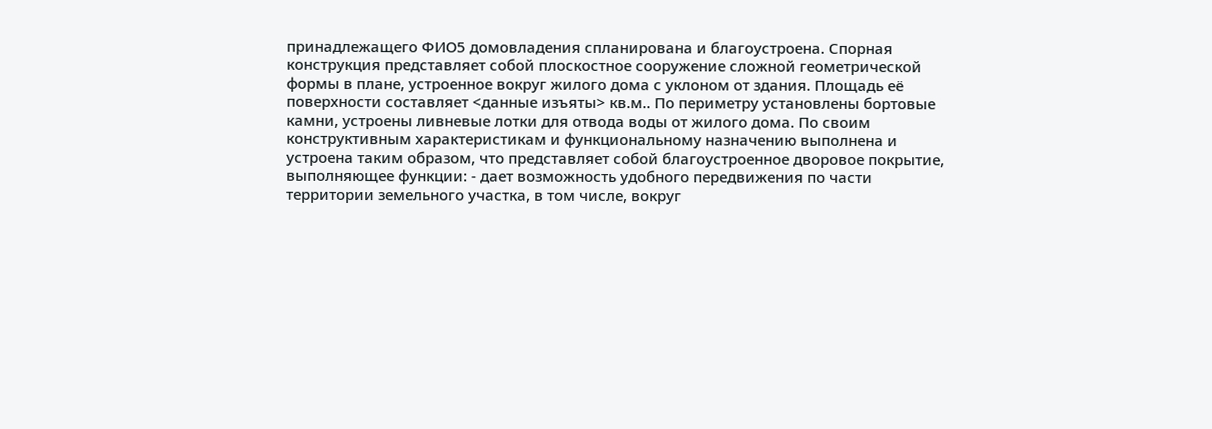принадлежащего ФИО5 домовладения спланирована и благоустроена. Спорная конструкция представляет собой плоскостное сооружение сложной геометрической формы в плане, устроенное вокруг жилого дома с уклоном от здания. Площадь её поверхности составляет <данные изъяты> кв.м.. По периметру установлены бортовые камни, устроены ливневые лотки для отвода воды от жилого дома. По своим конструктивным характеристикам и функциональному назначению выполнена и устроена таким образом, что представляет собой благоустроенное дворовое покрытие, выполняющее функции: - дает возможность удобного передвижения по части территории земельного участка, в том числе, вокруг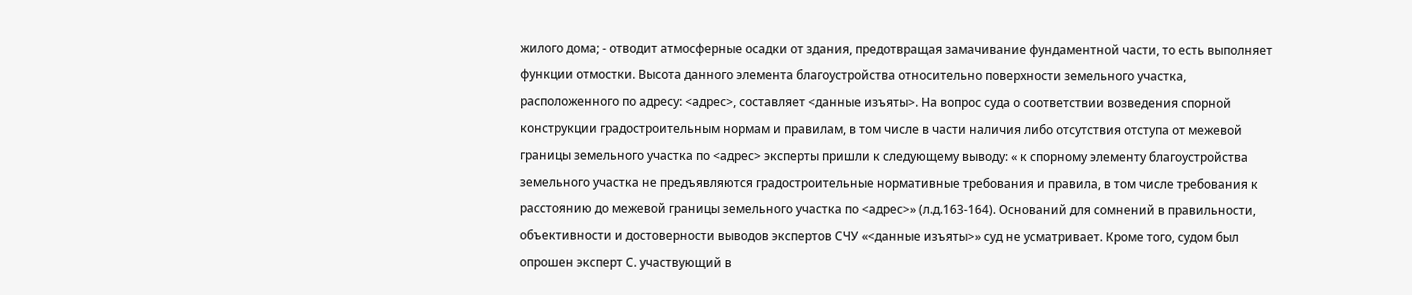жилого дома; - отводит атмосферные осадки от здания, предотвращая замачивание фундаментной части, то есть выполняет функции отмостки. Высота данного элемента благоустройства относительно поверхности земельного участка, расположенного по адресу: <адрес>, составляет <данные изъяты>. На вопрос суда о соответствии возведения спорной конструкции градостроительным нормам и правилам, в том числе в части наличия либо отсутствия отступа от межевой границы земельного участка по <адрес> эксперты пришли к следующему выводу: « к спорному элементу благоустройства земельного участка не предъявляются градостроительные нормативные требования и правила, в том числе требования к расстоянию до межевой границы земельного участка по <адрес>» (л.д.163-164). Оснований для сомнений в правильности, объективности и достоверности выводов экспертов СЧУ «<данные изъяты>» суд не усматривает. Кроме того, судом был опрошен эксперт С. участвующий в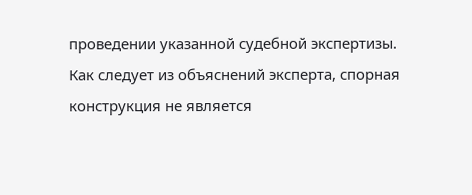проведении указанной судебной экспертизы. Как следует из объяснений эксперта, спорная конструкция не является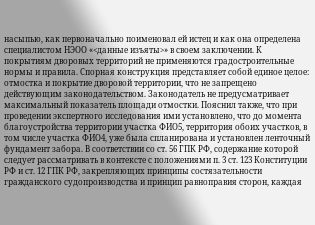насыпью, как первоначально поименовал ей истец и как она определена специалистом НЭОО «<данные изъяты>» в своем заключении. К покрытиям дворовых территорий не применяются градостроительные нормы и правила. Спорная конструкция представляет собой единое целое: отмостка и покрытие дворовой территории, что не запрещено действующим законодательством. Законодатель не предусматривает максимальный показатель площади отмостки. Пояснил также, что при проведении экспертного исследования ими установлено, что до момента благоустройства территории участка ФИО5, территория обоих участков, в том числе участка ФИО4, уже была спланирована и установлен ленточный фундамент забора. В соответствии со ст. 56 ГПК РФ, содержание которой следует рассматривать в контексте с положениями п. 3 ст. 123 Конституции РФ и ст. 12 ГПК РФ, закрепляющих принципы состязательности гражданского судопроизводства и принцип равноправия сторон, каждая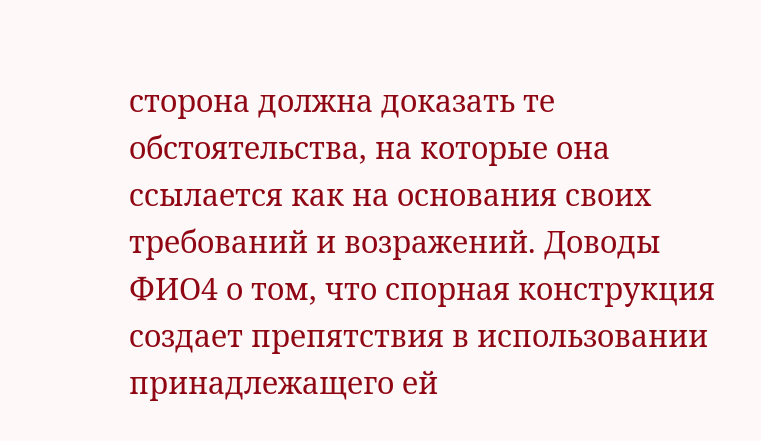сторона должна доказать те обстоятельства, на которые она ссылается как на основания своих требований и возражений. Доводы ФИО4 о том, что спорная конструкция создает препятствия в использовании принадлежащего ей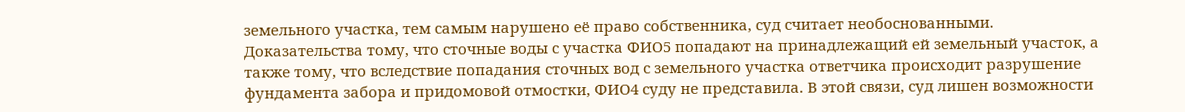земельного участка, тем самым нарушено её право собственника, суд считает необоснованными. Доказательства тому, что сточные воды с участка ФИО5 попадают на принадлежащий ей земельный участок, а также тому, что вследствие попадания сточных вод с земельного участка ответчика происходит разрушение фундамента забора и придомовой отмостки, ФИО4 суду не представила. В этой связи, суд лишен возможности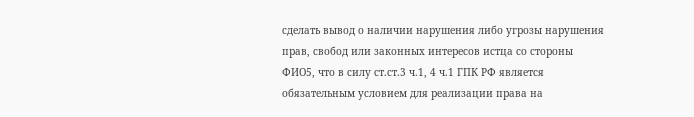сделать вывод о наличии нарушения либо угрозы нарушения прав, свобод или законных интересов истца со стороны ФИО5, что в силу ст.ст.3 ч.1, 4 ч.1 ГПК РФ является обязательным условием для реализации права на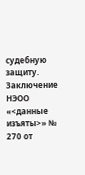судебную защиту. Заключение НЭОО «<данные изъяты>» № 270 от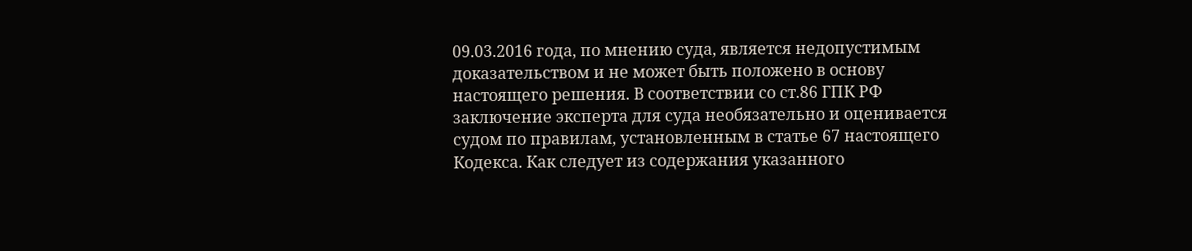09.03.2016 года, по мнению суда, является недопустимым доказательством и не может быть положено в основу настоящего решения. В соответствии со ст.86 ГПК РФ заключение эксперта для суда необязательно и оценивается судом по правилам, установленным в статье 67 настоящего Кодекса. Как следует из содержания указанного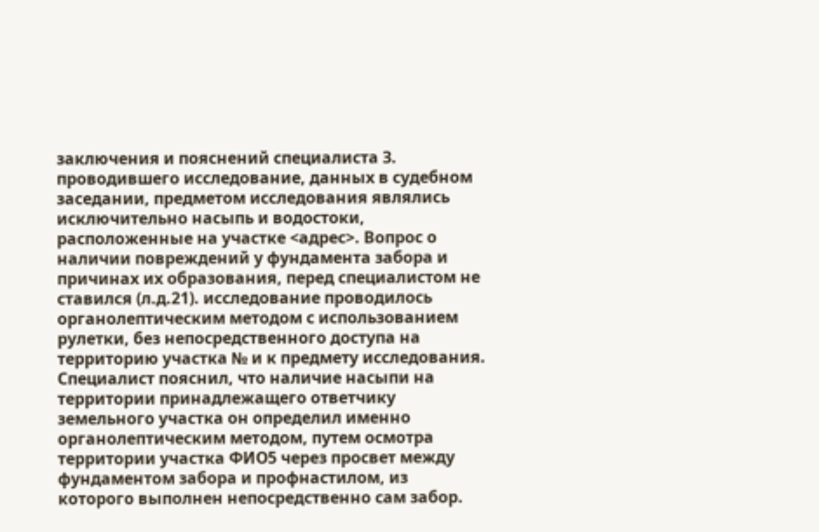заключения и пояснений специалиста З. проводившего исследование, данных в судебном заседании, предметом исследования являлись исключительно насыпь и водостоки, расположенные на участке <адрес>. Вопрос о наличии повреждений у фундамента забора и причинах их образования, перед специалистом не ставился (л.д.21). исследование проводилось органолептическим методом с использованием рулетки, без непосредственного доступа на территорию участка № и к предмету исследования. Специалист пояснил, что наличие насыпи на территории принадлежащего ответчику земельного участка он определил именно органолептическим методом, путем осмотра территории участка ФИО5 через просвет между фундаментом забора и профнастилом, из которого выполнен непосредственно сам забор.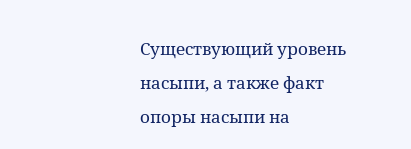Существующий уровень насыпи, а также факт опоры насыпи на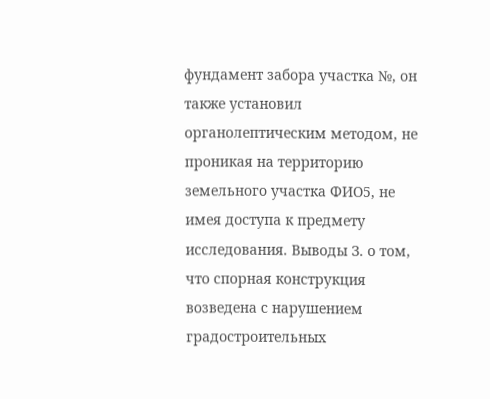фундамент забора участка №, он также установил органолептическим методом, не проникая на территорию земельного участка ФИО5, не имея доступа к предмету исследования. Выводы З. о том, что спорная конструкция возведена с нарушением градостроительных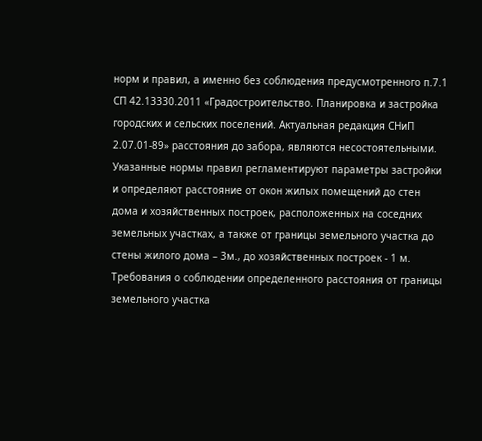норм и правил, а именно без соблюдения предусмотренного п.7.1 СП 42.13330.2011 «Градостроительство. Планировка и застройка городских и сельских поселений. Актуальная редакция СНиП 2.07.01-89» расстояния до забора, являются несостоятельными. Указанные нормы правил регламентируют параметры застройки и определяют расстояние от окон жилых помещений до стен дома и хозяйственных построек, расположенных на соседних земельных участках, а также от границы земельного участка до стены жилого дома – 3м., до хозяйственных построек - 1 м. Требования о соблюдении определенного расстояния от границы земельного участка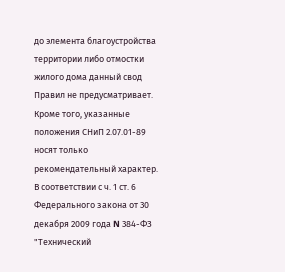до элемента благоустройства территории либо отмостки жилого дома данный свод Правил не предусматривает. Кроме того, указанные положения СНиП 2.07.01-89 носят только рекомендательный характер. В соответствии с ч. 1 ст. 6 Федерального закона от 30 декабря 2009 года N 384-ФЗ "Технический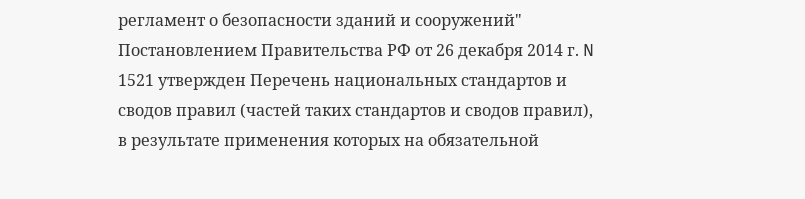регламент о безопасности зданий и сооружений" Постановлением Правительства РФ от 26 декабря 2014 г. N 1521 утвержден Перечень национальных стандартов и сводов правил (частей таких стандартов и сводов правил), в результате применения которых на обязательной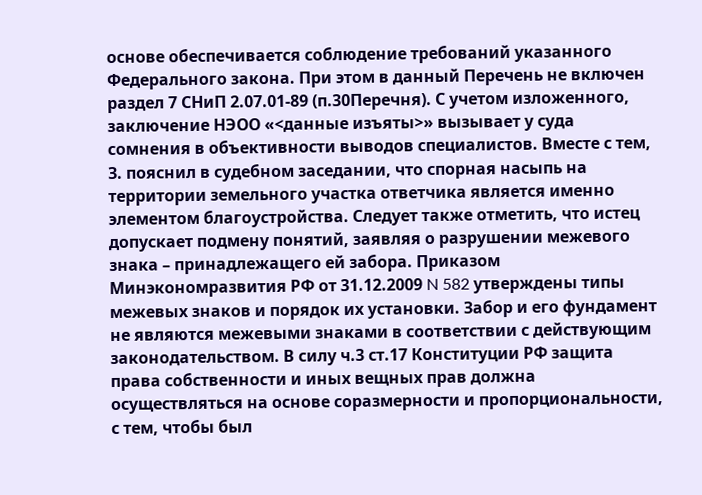основе обеспечивается соблюдение требований указанного Федерального закона. При этом в данный Перечень не включен раздел 7 СНиП 2.07.01-89 (п.30Перечня). С учетом изложенного, заключение НЭОО «<данные изъяты>» вызывает у суда сомнения в объективности выводов специалистов. Вместе с тем, З. пояснил в судебном заседании, что спорная насыпь на территории земельного участка ответчика является именно элементом благоустройства. Следует также отметить, что истец допускает подмену понятий, заявляя о разрушении межевого знака – принадлежащего ей забора. Приказом Минэкономразвития РФ от 31.12.2009 N 582 утверждены типы межевых знаков и порядок их установки. Забор и его фундамент не являются межевыми знаками в соответствии с действующим законодательством. В силу ч.3 ст.17 Конституции РФ защита права собственности и иных вещных прав должна осуществляться на основе соразмерности и пропорциональности, с тем, чтобы был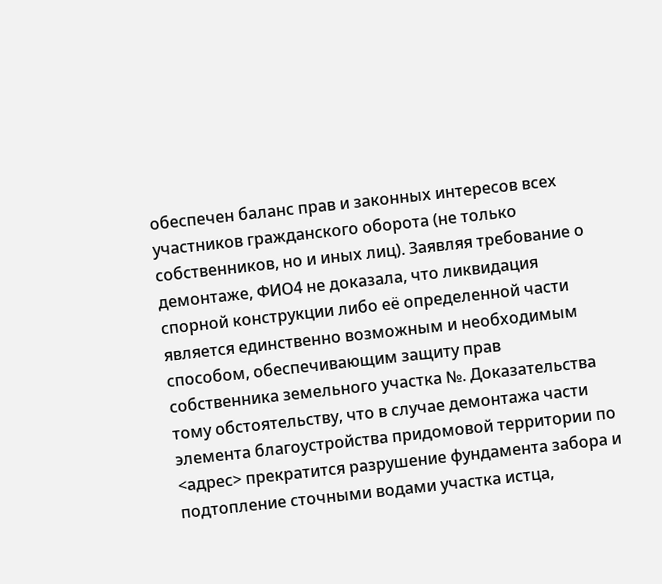обеспечен баланс прав и законных интересов всех участников гражданского оборота (не только собственников, но и иных лиц). Заявляя требование о демонтаже, ФИО4 не доказала, что ликвидация спорной конструкции либо её определенной части является единственно возможным и необходимым способом, обеспечивающим защиту прав собственника земельного участка №. Доказательства тому обстоятельству, что в случае демонтажа части элемента благоустройства придомовой территории по <адрес> прекратится разрушение фундамента забора и подтопление сточными водами участка истца,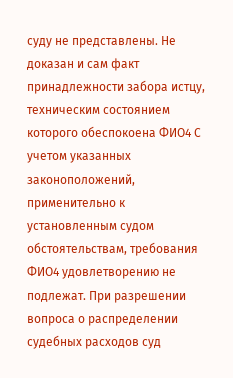суду не представлены. Не доказан и сам факт принадлежности забора истцу, техническим состоянием которого обеспокоена ФИО4 С учетом указанных законоположений, применительно к установленным судом обстоятельствам, требования ФИО4 удовлетворению не подлежат. При разрешении вопроса о распределении судебных расходов суд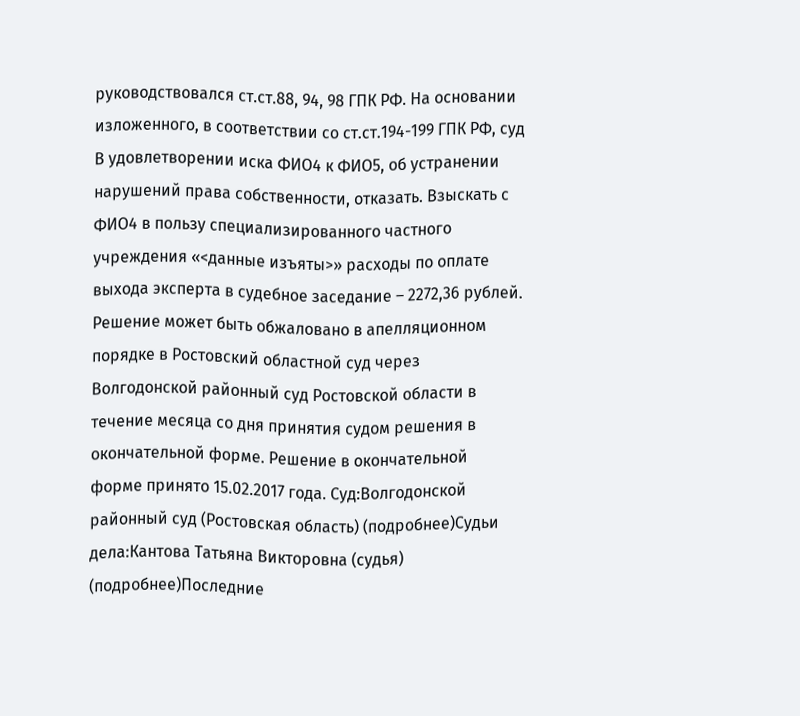руководствовался ст.ст.88, 94, 98 ГПК РФ. На основании изложенного, в соответствии со ст.ст.194-199 ГПК РФ, суд В удовлетворении иска ФИО4 к ФИО5, об устранении нарушений права собственности, отказать. Взыскать с ФИО4 в пользу специализированного частного учреждения «<данные изъяты>» расходы по оплате выхода эксперта в судебное заседание – 2272,36 рублей. Решение может быть обжаловано в апелляционном порядке в Ростовский областной суд через Волгодонской районный суд Ростовской области в течение месяца со дня принятия судом решения в окончательной форме. Решение в окончательной форме принято 15.02.2017 года. Суд:Волгодонской районный суд (Ростовская область) (подробнее)Судьи дела:Кантова Татьяна Викторовна (судья) (подробнее)Последние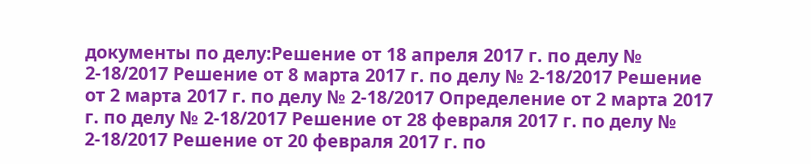документы по делу:Решение от 18 апреля 2017 г. по делу № 2-18/2017 Решение от 8 марта 2017 г. по делу № 2-18/2017 Решение от 2 марта 2017 г. по делу № 2-18/2017 Определение от 2 марта 2017 г. по делу № 2-18/2017 Решение от 28 февраля 2017 г. по делу № 2-18/2017 Решение от 20 февраля 2017 г. по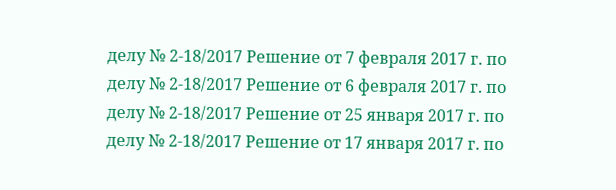делу № 2-18/2017 Решение от 7 февраля 2017 г. по делу № 2-18/2017 Решение от 6 февраля 2017 г. по делу № 2-18/2017 Решение от 25 января 2017 г. по делу № 2-18/2017 Решение от 17 января 2017 г. по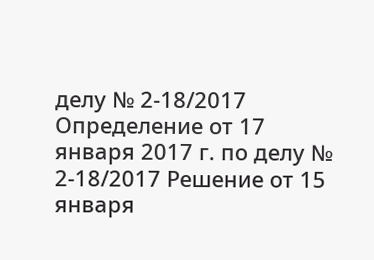делу № 2-18/2017 Определение от 17 января 2017 г. по делу № 2-18/2017 Решение от 15 января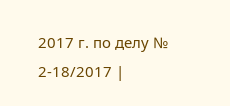2017 г. по делу № 2-18/2017 |